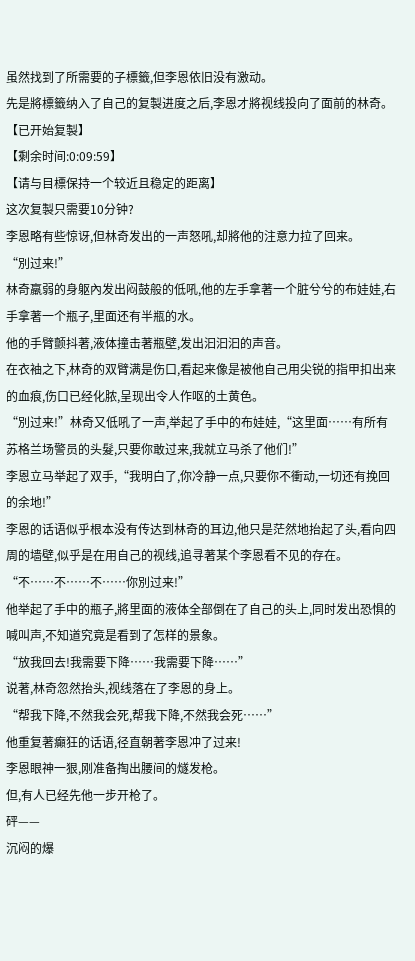虽然找到了所需要的子標籤,但李恩依旧没有激动。
先是將標籤纳入了自己的复製进度之后,李恩才將视线投向了面前的林奇。
【已开始复製】
【剩余时间:0:09:59】
【请与目標保持一个较近且稳定的距离】
这次复製只需要10分钟?
李恩略有些惊讶,但林奇发出的一声怒吼,却將他的注意力拉了回来。
“別过来!”
林奇羸弱的身躯內发出闷鼓般的低吼,他的左手拿著一个脏兮兮的布娃娃,右手拿著一个瓶子,里面还有半瓶的水。
他的手臂颤抖著,液体撞击著瓶壁,发出汩汩汩的声音。
在衣袖之下,林奇的双臂满是伤口,看起来像是被他自己用尖锐的指甲扣出来的血痕,伤口已经化脓,呈现出令人作呕的土黄色。
“別过来!”林奇又低吼了一声,举起了手中的布娃娃,“这里面……有所有苏格兰场警员的头髮,只要你敢过来,我就立马杀了他们!”
李恩立马举起了双手,“我明白了,你冷静一点,只要你不衝动,一切还有挽回的余地!”
李恩的话语似乎根本没有传达到林奇的耳边,他只是茫然地抬起了头,看向四周的墙壁,似乎是在用自己的视线,追寻著某个李恩看不见的存在。
“不……不……不……你別过来!”
他举起了手中的瓶子,將里面的液体全部倒在了自己的头上,同时发出恐惧的喊叫声,不知道究竟是看到了怎样的景象。
“放我回去!我需要下降……我需要下降……”
说著,林奇忽然抬头,视线落在了李恩的身上。
“帮我下降,不然我会死,帮我下降,不然我会死……”
他重复著癲狂的话语,径直朝著李恩冲了过来!
李恩眼神一狠,刚准备掏出腰间的燧发枪。
但,有人已经先他一步开枪了。
砰——
沉闷的爆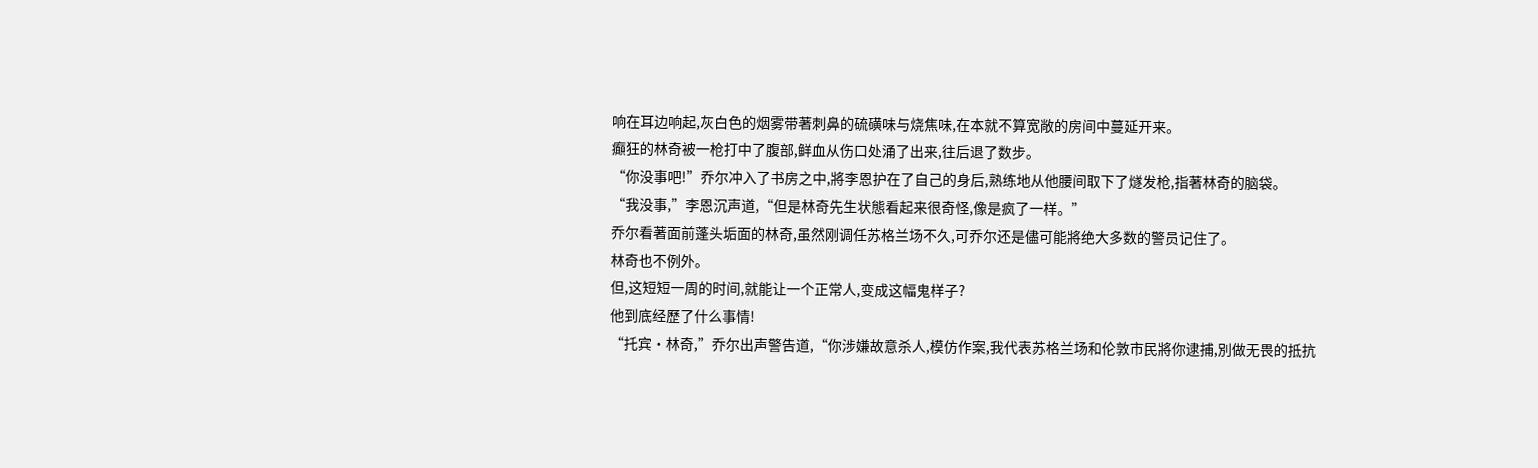响在耳边响起,灰白色的烟雾带著刺鼻的硫磺味与烧焦味,在本就不算宽敞的房间中蔓延开来。
癲狂的林奇被一枪打中了腹部,鲜血从伤口处涌了出来,往后退了数步。
“你没事吧!”乔尔冲入了书房之中,將李恩护在了自己的身后,熟练地从他腰间取下了燧发枪,指著林奇的脑袋。
“我没事,”李恩沉声道,“但是林奇先生状態看起来很奇怪,像是疯了一样。”
乔尔看著面前蓬头垢面的林奇,虽然刚调任苏格兰场不久,可乔尔还是儘可能將绝大多数的警员记住了。
林奇也不例外。
但,这短短一周的时间,就能让一个正常人,变成这幅鬼样子?
他到底经歷了什么事情!
“托宾·林奇,”乔尔出声警告道,“你涉嫌故意杀人,模仿作案,我代表苏格兰场和伦敦市民將你逮捕,別做无畏的抵抗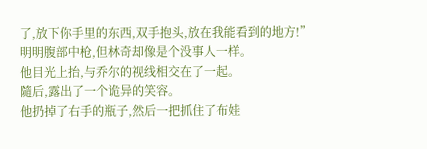了,放下你手里的东西,双手抱头,放在我能看到的地方!”
明明腹部中枪,但林奇却像是个没事人一样。
他目光上抬,与乔尔的视线相交在了一起。
隨后,露出了一个诡异的笑容。
他扔掉了右手的瓶子,然后一把抓住了布娃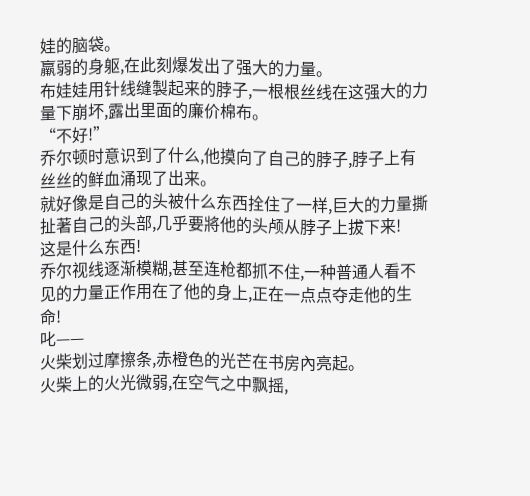娃的脑袋。
羸弱的身躯,在此刻爆发出了强大的力量。
布娃娃用针线缝製起来的脖子,一根根丝线在这强大的力量下崩坏,露出里面的廉价棉布。
“不好!”
乔尔顿时意识到了什么,他摸向了自己的脖子,脖子上有丝丝的鲜血涌现了出来。
就好像是自己的头被什么东西拴住了一样,巨大的力量撕扯著自己的头部,几乎要將他的头颅从脖子上拔下来!
这是什么东西!
乔尔视线逐渐模糊,甚至连枪都抓不住,一种普通人看不见的力量正作用在了他的身上,正在一点点夺走他的生命!
叱——
火柴划过摩擦条,赤橙色的光芒在书房內亮起。
火柴上的火光微弱,在空气之中飘摇,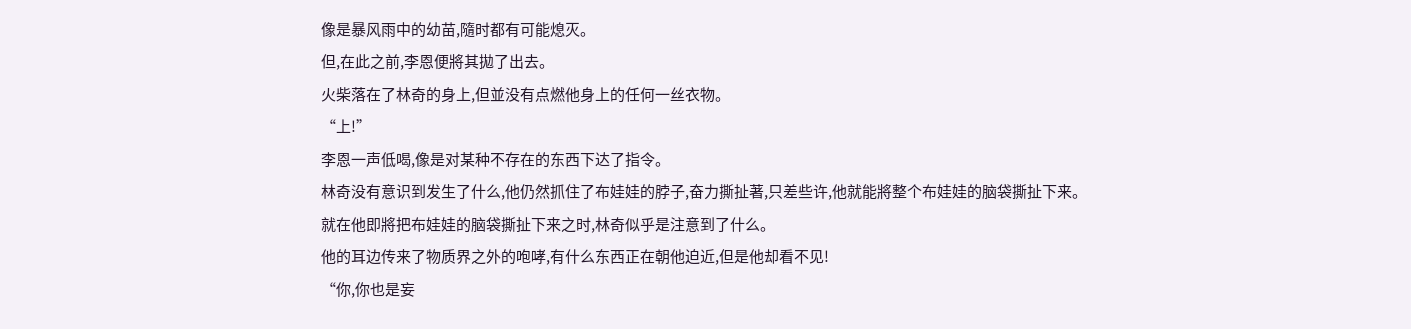像是暴风雨中的幼苗,隨时都有可能熄灭。
但,在此之前,李恩便將其拋了出去。
火柴落在了林奇的身上,但並没有点燃他身上的任何一丝衣物。
“上!”
李恩一声低喝,像是对某种不存在的东西下达了指令。
林奇没有意识到发生了什么,他仍然抓住了布娃娃的脖子,奋力撕扯著,只差些许,他就能將整个布娃娃的脑袋撕扯下来。
就在他即將把布娃娃的脑袋撕扯下来之时,林奇似乎是注意到了什么。
他的耳边传来了物质界之外的咆哮,有什么东西正在朝他迫近,但是他却看不见!
“你,你也是妄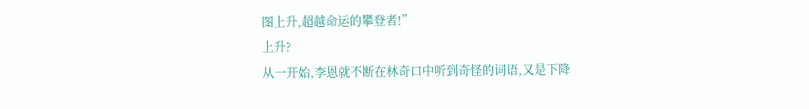图上升,超越命运的攀登者!”
上升?
从一开始,李恩就不断在林奇口中听到奇怪的词语,又是下降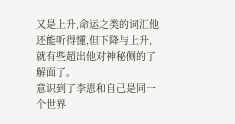又是上升,命运之类的词汇他还能听得懂,但下降与上升,就有些超出他对神秘侧的了解面了。
意识到了李恩和自己是同一个世界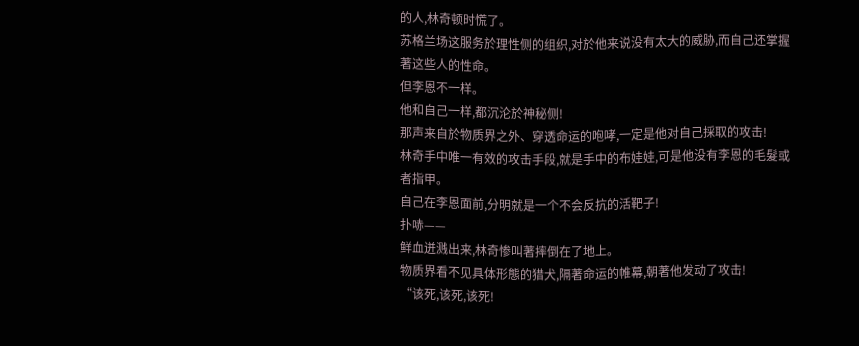的人,林奇顿时慌了。
苏格兰场这服务於理性侧的组织,对於他来说没有太大的威胁,而自己还掌握著这些人的性命。
但李恩不一样。
他和自己一样,都沉沦於神秘侧!
那声来自於物质界之外、穿透命运的咆哮,一定是他对自己採取的攻击!
林奇手中唯一有效的攻击手段,就是手中的布娃娃,可是他没有李恩的毛髮或者指甲。
自己在李恩面前,分明就是一个不会反抗的活靶子!
扑哧——
鲜血迸溅出来,林奇惨叫著摔倒在了地上。
物质界看不见具体形態的猎犬,隔著命运的帷幕,朝著他发动了攻击!
“该死,该死,该死!